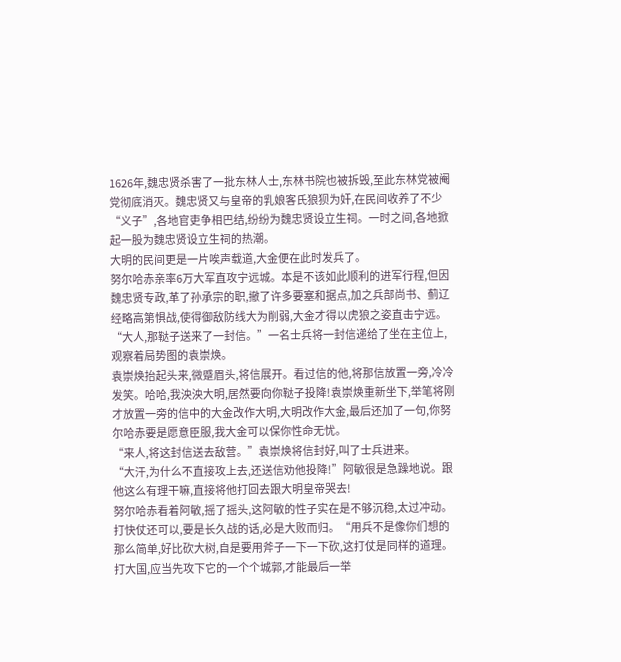1626年,魏忠贤杀害了一批东林人士,东林书院也被拆毁,至此东林党被阉党彻底消灭。魏忠贤又与皇帝的乳娘客氏狼狈为奸,在民间收养了不少“义子”,各地官吏争相巴结,纷纷为魏忠贤设立生祠。一时之间,各地掀起一股为魏忠贤设立生祠的热潮。
大明的民间更是一片唉声载道,大金便在此时发兵了。
努尔哈赤亲率6万大军直攻宁远城。本是不该如此顺利的进军行程,但因魏忠贤专政,革了孙承宗的职,撤了许多要塞和据点,加之兵部尚书、蓟辽经略高第惧战,使得御敌防线大为削弱,大金才得以虎狼之姿直击宁远。
“大人,那鞑子送来了一封信。”一名士兵将一封信递给了坐在主位上,观察着局势图的袁崇焕。
袁崇焕抬起头来,微蹙眉头,将信展开。看过信的他,将那信放置一旁,冷冷发笑。哈哈,我泱泱大明,居然要向你鞑子投降!袁崇焕重新坐下,举笔将刚才放置一旁的信中的大金改作大明,大明改作大金,最后还加了一句,你努尔哈赤要是愿意臣服,我大金可以保你性命无忧。
“来人,将这封信送去敌营。”袁崇焕将信封好,叫了士兵进来。
“大汗,为什么不直接攻上去,还送信劝他投降!”阿敏很是急躁地说。跟他这么有理干嘛,直接将他打回去跟大明皇帝哭去!
努尔哈赤看着阿敏,摇了摇头,这阿敏的性子实在是不够沉稳,太过冲动。打快仗还可以,要是长久战的话,必是大败而归。“用兵不是像你们想的那么简单,好比砍大树,自是要用斧子一下一下砍,这打仗是同样的道理。打大国,应当先攻下它的一个个城郭,才能最后一举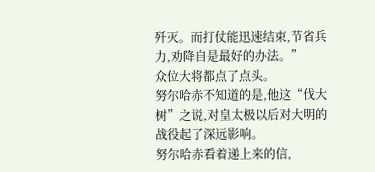歼灭。而打仗能迅速结束,节省兵力,劝降自是最好的办法。”
众位大将都点了点头。
努尔哈赤不知道的是,他这“伐大树”之说,对皇太极以后对大明的战役起了深远影响。
努尔哈赤看着递上来的信,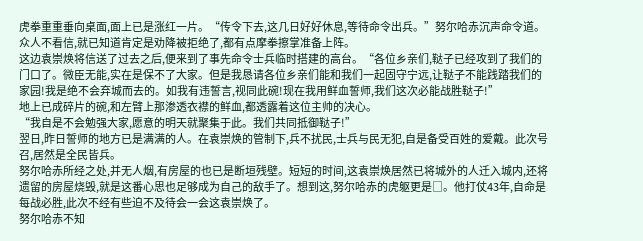虎拳重重垂向桌面,面上已是涨红一片。“传令下去,这几日好好休息,等待命令出兵。”努尔哈赤沉声命令道。
众人不看信,就已知道肯定是劝降被拒绝了,都有点摩拳擦掌准备上阵。
这边袁崇焕将信送了过去之后,便来到了事先命令士兵临时搭建的高台。“各位乡亲们,鞑子已经攻到了我们的门口了。微臣无能,实在是保不了大家。但是我恳请各位乡亲们能和我们一起固守宁远,让鞑子不能践踏我们的家园!我是绝不会弃城而去的。如我有违誓言,视同此碗!现在我用鲜血誓师,我们这次必能战胜鞑子!”
地上已成碎片的碗,和左臂上那渗透衣襟的鲜血,都透露着这位主帅的决心。
“我自是不会勉强大家,愿意的明天就聚集于此。我们共同抵御鞑子!”
翌日,昨日誓师的地方已是满满的人。在袁崇焕的管制下,兵不扰民,士兵与民无犯,自是备受百姓的爱戴。此次号召,居然是全民皆兵。
努尔哈赤所经之处,并无人烟,有房屋的也已是断垣残壁。短短的时间,这袁崇焕居然已将城外的人迁入城内,还将遗留的房屋烧毁,就是这番心思也足够成为自己的敌手了。想到这,努尔哈赤的虎躯更是□。他打仗43年,自命是每战必胜,此次不经有些迫不及待会一会这袁崇焕了。
努尔哈赤不知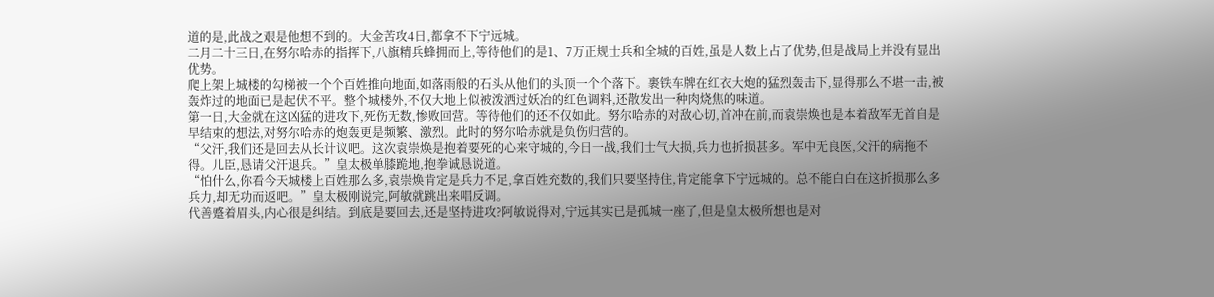道的是,此战之艰是他想不到的。大金苦攻4日,都拿不下宁远城。
二月二十三日,在努尔哈赤的指挥下,八旗精兵蜂拥而上,等待他们的是1、7万正规士兵和全城的百姓,虽是人数上占了优势,但是战局上并没有显出优势。
爬上架上城楼的勾梯被一个个百姓推向地面,如落雨般的石头从他们的头顶一个个落下。裹铁车牌在红衣大炮的猛烈轰击下,显得那么不堪一击,被轰炸过的地面已是起伏不平。整个城楼外,不仅大地上似被泼洒过妖冶的红色调料,还散发出一种肉烧焦的味道。
第一日,大金就在这凶猛的进攻下,死伤无数,惨败回营。等待他们的还不仅如此。努尔哈赤的对敌心切,首冲在前,而袁崇焕也是本着敌军无首自是早结束的想法,对努尔哈赤的炮轰更是频繁、激烈。此时的努尔哈赤就是负伤归营的。
“父汗,我们还是回去从长计议吧。这次袁崇焕是抱着要死的心来守城的,今日一战,我们士气大损,兵力也折损甚多。军中无良医,父汗的病拖不得。儿臣,恳请父汗退兵。”皇太极单膝跪地,抱拳诚恳说道。
“怕什么,你看今天城楼上百姓那么多,袁崇焕肯定是兵力不足,拿百姓充数的,我们只要坚持住,肯定能拿下宁远城的。总不能白白在这折损那么多兵力,却无功而返吧。”皇太极刚说完,阿敏就跳出来唱反调。
代善蹙着眉头,内心很是纠结。到底是要回去,还是坚持进攻?阿敏说得对,宁远其实已是孤城一座了,但是皇太极所想也是对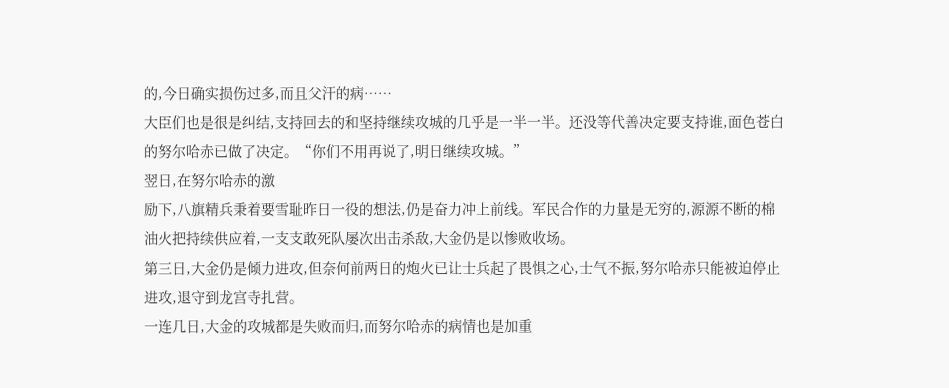的,今日确实损伤过多,而且父汗的病……
大臣们也是很是纠结,支持回去的和坚持继续攻城的几乎是一半一半。还没等代善决定要支持谁,面色苍白的努尔哈赤已做了决定。“你们不用再说了,明日继续攻城。”
翌日,在努尔哈赤的激
励下,八旗精兵秉着要雪耻昨日一役的想法,仍是奋力冲上前线。军民合作的力量是无穷的,源源不断的棉油火把持续供应着,一支支敢死队屡次出击杀敌,大金仍是以惨败收场。
第三日,大金仍是倾力进攻,但奈何前两日的炮火已让士兵起了畏惧之心,士气不振,努尔哈赤只能被迫停止进攻,退守到龙宫寺扎营。
一连几日,大金的攻城都是失败而归,而努尔哈赤的病情也是加重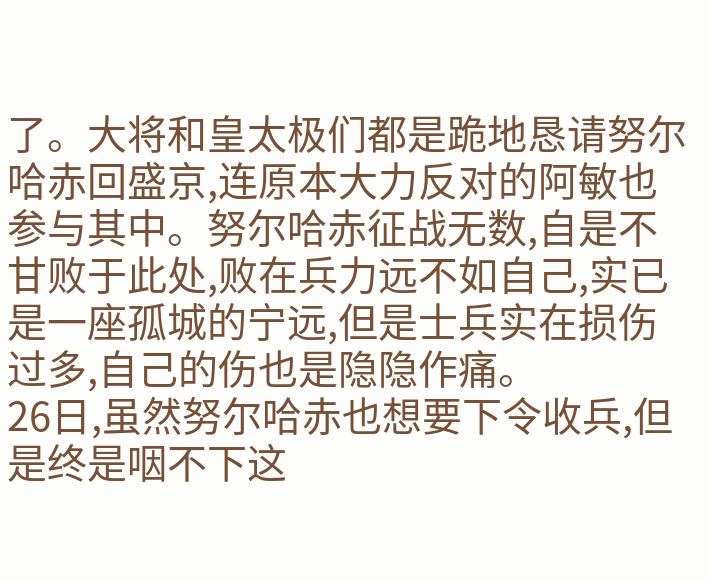了。大将和皇太极们都是跪地恳请努尔哈赤回盛京,连原本大力反对的阿敏也参与其中。努尔哈赤征战无数,自是不甘败于此处,败在兵力远不如自己,实已是一座孤城的宁远,但是士兵实在损伤过多,自己的伤也是隐隐作痛。
26日,虽然努尔哈赤也想要下令收兵,但是终是咽不下这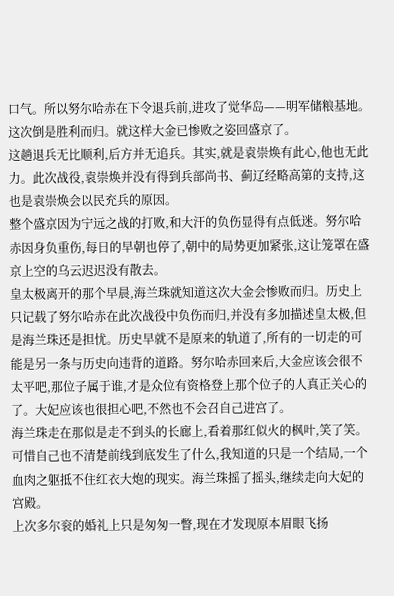口气。所以努尔哈赤在下令退兵前,进攻了觉华岛——明军储粮基地。这次倒是胜利而归。就这样大金已惨败之姿回盛京了。
这趟退兵无比顺利,后方并无追兵。其实,就是袁崇焕有此心,他也无此力。此次战役,袁崇焕并没有得到兵部尚书、蓟辽经略高第的支持,这也是袁崇焕会以民充兵的原因。
整个盛京因为宁远之战的打败,和大汗的负伤显得有点低迷。努尔哈赤因身负重伤,每日的早朝也停了,朝中的局势更加紧张,这让笼罩在盛京上空的乌云迟迟没有散去。
皇太极离开的那个早晨,海兰珠就知道这次大金会惨败而归。历史上只记载了努尔哈赤在此次战役中负伤而归,并没有多加描述皇太极,但是海兰珠还是担忧。历史早就不是原来的轨道了,所有的一切走的可能是另一条与历史向违背的道路。努尔哈赤回来后,大金应该会很不太平吧,那位子属于谁,才是众位有资格登上那个位子的人真正关心的了。大妃应该也很担心吧,不然也不会召自己进宫了。
海兰珠走在那似是走不到头的长廊上,看着那红似火的枫叶,笑了笑。可惜自己也不清楚前线到底发生了什么,我知道的只是一个结局,一个血肉之躯抵不住红衣大炮的现实。海兰珠摇了摇头,继续走向大妃的宫殿。
上次多尔衮的婚礼上只是匆匆一瞥,现在才发现原本眉眼飞扬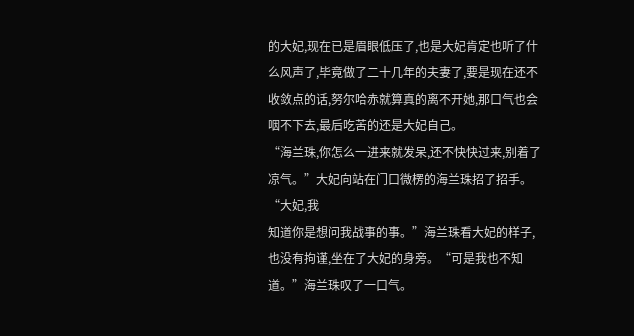的大妃,现在已是眉眼低压了,也是大妃肯定也听了什么风声了,毕竟做了二十几年的夫妻了,要是现在还不收敛点的话,努尔哈赤就算真的离不开她,那口气也会咽不下去,最后吃苦的还是大妃自己。
“海兰珠,你怎么一进来就发呆,还不快快过来,别着了凉气。”大妃向站在门口微楞的海兰珠招了招手。
“大妃,我
知道你是想问我战事的事。”海兰珠看大妃的样子,也没有拘谨,坐在了大妃的身旁。“可是我也不知道。”海兰珠叹了一口气。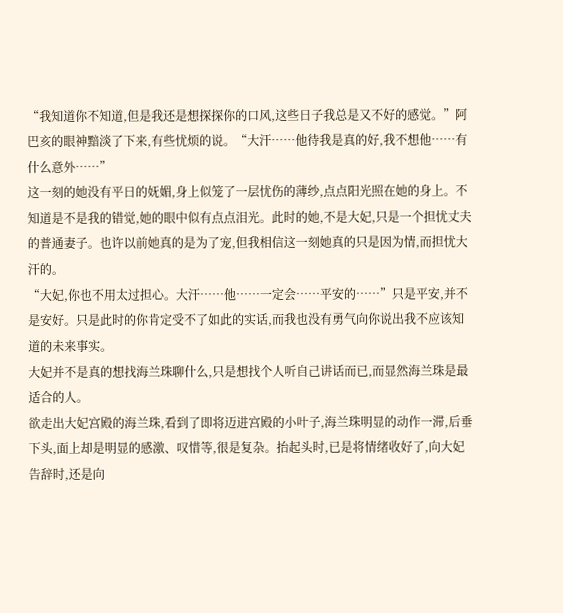“我知道你不知道,但是我还是想探探你的口风,这些日子我总是又不好的感觉。”阿巴亥的眼神黯淡了下来,有些忧烦的说。“大汗……他待我是真的好,我不想他……有什么意外……”
这一刻的她没有平日的妩媚,身上似笼了一层忧伤的薄纱,点点阳光照在她的身上。不知道是不是我的错觉,她的眼中似有点点泪光。此时的她,不是大妃,只是一个担忧丈夫的普通妻子。也许以前她真的是为了宠,但我相信这一刻她真的只是因为情,而担忧大汗的。
“大妃,你也不用太过担心。大汗……他……一定会……平安的……”只是平安,并不是安好。只是此时的你肯定受不了如此的实话,而我也没有勇气向你说出我不应该知道的未来事实。
大妃并不是真的想找海兰珠聊什么,只是想找个人听自己讲话而已,而显然海兰珠是最适合的人。
欲走出大妃宫殿的海兰珠,看到了即将迈进宫殿的小叶子,海兰珠明显的动作一滞,后垂下头,面上却是明显的感激、叹惜等,很是复杂。抬起头时,已是将情绪收好了,向大妃告辞时,还是向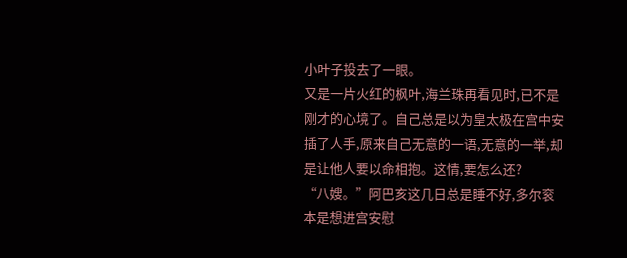小叶子投去了一眼。
又是一片火红的枫叶,海兰珠再看见时,已不是刚才的心境了。自己总是以为皇太极在宫中安插了人手,原来自己无意的一语,无意的一举,却是让他人要以命相抱。这情,要怎么还?
“八嫂。”阿巴亥这几日总是睡不好,多尔衮本是想进宫安慰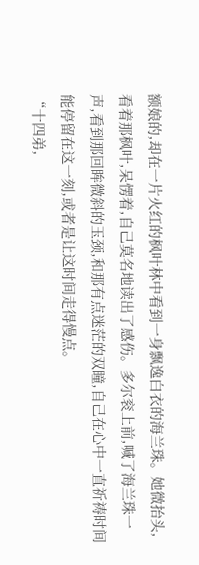额娘的,却在一片火红的枫叶林中看到一身飘逸白衣的海兰珠。她微抬头,看着那枫叶,呆愣着,自己莫名地读出了感伤。多尔衮上前,喊了海兰珠一声,看到那回眸微斜的玉颈,和那有点迷茫的双瞳,自己在心中一直祈祷时间能停留在这一刻,或者是让这时间走得慢点。
“十四弟,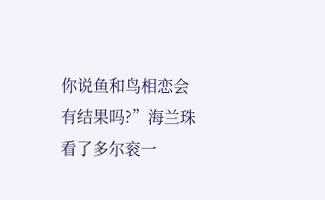你说鱼和鸟相恋会有结果吗?”海兰珠看了多尔衮一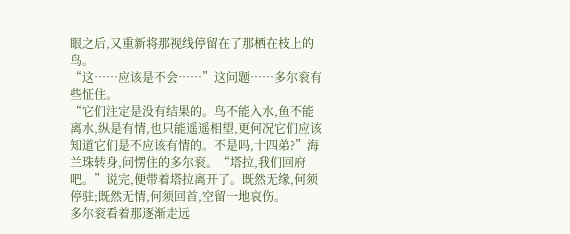眼之后,又重新将那视线停留在了那栖在枝上的鸟。
“这……应该是不会……”这问题……多尔衮有些怔住。
“它们注定是没有结果的。鸟不能入水,鱼不能离水,纵是有情,也只能遥遥相望,更何况它们应该知道它们是不应该有情的。不是吗,十四弟?”海兰珠转身,问愣住的多尔衮。“塔拉,我们回府吧。”说完,便带着塔拉离开了。既然无缘,何须停驻;既然无情,何须回首,空留一地哀伤。
多尔衮看着那逐渐走远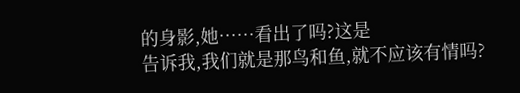的身影,她……看出了吗?这是
告诉我,我们就是那鸟和鱼,就不应该有情吗?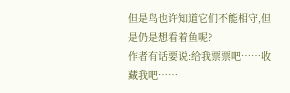但是鸟也许知道它们不能相守,但是仍是想看着鱼呢?
作者有话要说:给我票票吧……收藏我吧……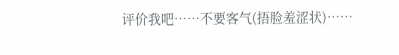评价我吧……不要客气(捂脸羞涩状)……